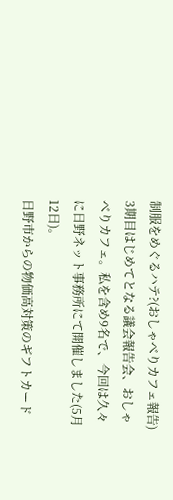制服をめぐるハテ?(おしゃべりカフェ報告)
3期目はじめてとなる議会報告会、おしゃべりカフェ。私を含め9名で、今回は久々に日野ネット事務所にて開催しました(5月12日)。
日野市からの物価高対策のギフトカード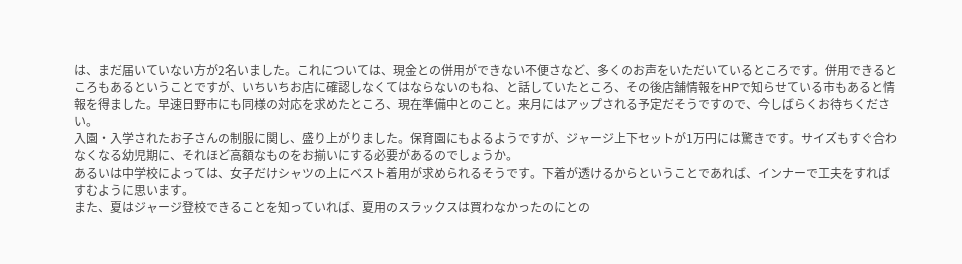は、まだ届いていない方が2名いました。これについては、現金との併用ができない不便さなど、多くのお声をいただいているところです。併用できるところもあるということですが、いちいちお店に確認しなくてはならないのもね、と話していたところ、その後店舗情報をHPで知らせている市もあると情報を得ました。早速日野市にも同様の対応を求めたところ、現在準備中とのこと。来月にはアップされる予定だそうですので、今しばらくお待ちください。
入園・入学されたお子さんの制服に関し、盛り上がりました。保育園にもよるようですが、ジャージ上下セットが1万円には驚きです。サイズもすぐ合わなくなる幼児期に、それほど高額なものをお揃いにする必要があるのでしょうか。
あるいは中学校によっては、女子だけシャツの上にベスト着用が求められるそうです。下着が透けるからということであれば、インナーで工夫をすればすむように思います。
また、夏はジャージ登校できることを知っていれば、夏用のスラックスは買わなかったのにとの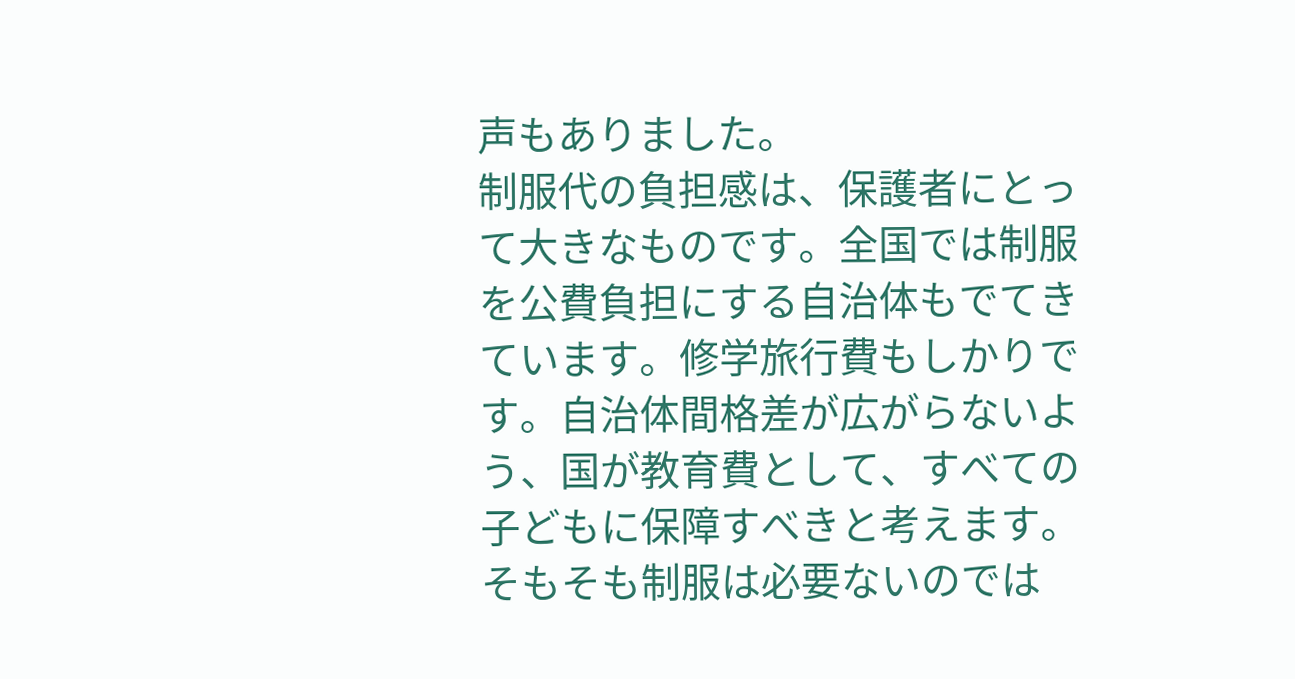声もありました。
制服代の負担感は、保護者にとって大きなものです。全国では制服を公費負担にする自治体もでてきています。修学旅行費もしかりです。自治体間格差が広がらないよう、国が教育費として、すべての子どもに保障すべきと考えます。
そもそも制服は必要ないのでは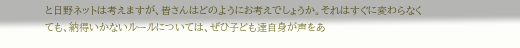と日野ネットは考えますが、皆さんはどのようにお考えでしょうか。それはすぐに変わらなくても、納得いかないルールについては、ぜひ子ども達自身が声をあ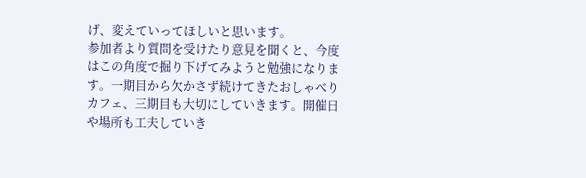げ、変えていってほしいと思います。
参加者より質問を受けたり意見を聞くと、今度はこの角度で掘り下げてみようと勉強になります。一期目から欠かさず続けてきたおしゃべりカフェ、三期目も大切にしていきます。開催日や場所も工夫していき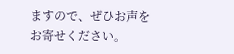ますので、ぜひお声をお寄せください。